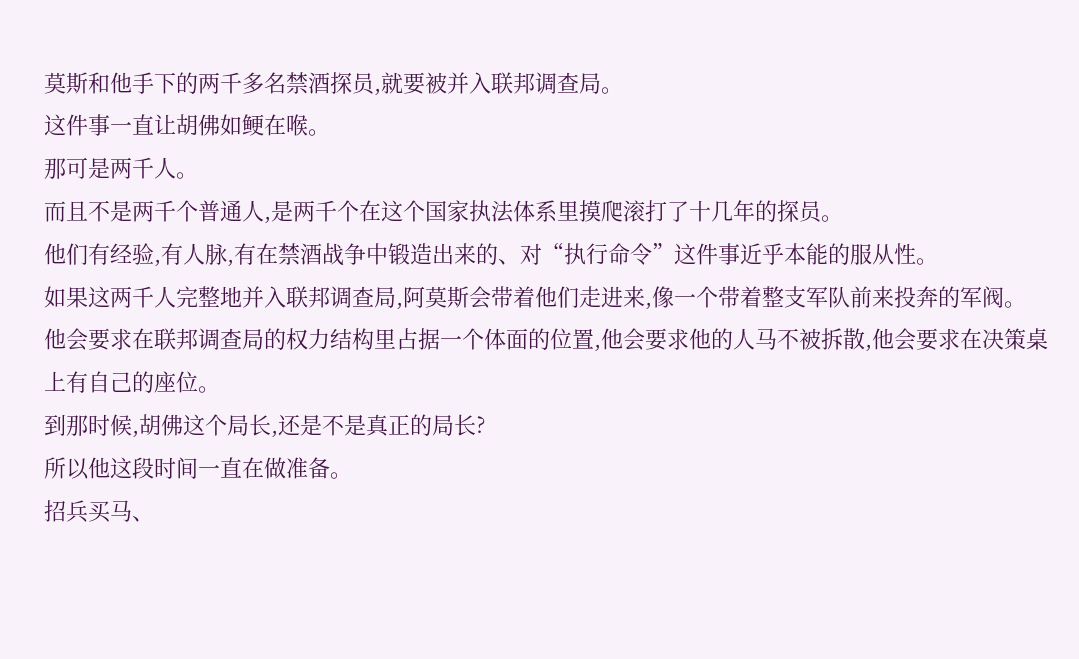莫斯和他手下的两千多名禁酒探员,就要被并入联邦调查局。
这件事一直让胡佛如鲠在喉。
那可是两千人。
而且不是两千个普通人,是两千个在这个国家执法体系里摸爬滚打了十几年的探员。
他们有经验,有人脉,有在禁酒战争中锻造出来的、对“执行命令”这件事近乎本能的服从性。
如果这两千人完整地并入联邦调查局,阿莫斯会带着他们走进来,像一个带着整支军队前来投奔的军阀。
他会要求在联邦调查局的权力结构里占据一个体面的位置,他会要求他的人马不被拆散,他会要求在决策桌上有自己的座位。
到那时候,胡佛这个局长,还是不是真正的局长?
所以他这段时间一直在做准备。
招兵买马、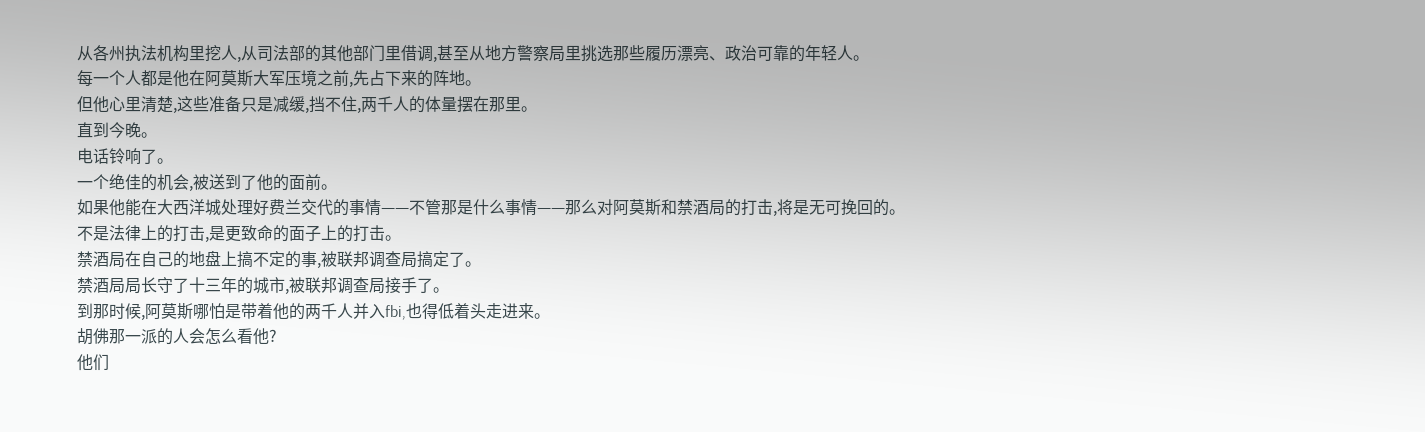从各州执法机构里挖人,从司法部的其他部门里借调,甚至从地方警察局里挑选那些履历漂亮、政治可靠的年轻人。
每一个人都是他在阿莫斯大军压境之前,先占下来的阵地。
但他心里清楚,这些准备只是减缓,挡不住,两千人的体量摆在那里。
直到今晚。
电话铃响了。
一个绝佳的机会,被送到了他的面前。
如果他能在大西洋城处理好费兰交代的事情——不管那是什么事情——那么对阿莫斯和禁酒局的打击,将是无可挽回的。
不是法律上的打击,是更致命的面子上的打击。
禁酒局在自己的地盘上搞不定的事,被联邦调查局搞定了。
禁酒局局长守了十三年的城市,被联邦调查局接手了。
到那时候,阿莫斯哪怕是带着他的两千人并入fbi,也得低着头走进来。
胡佛那一派的人会怎么看他?
他们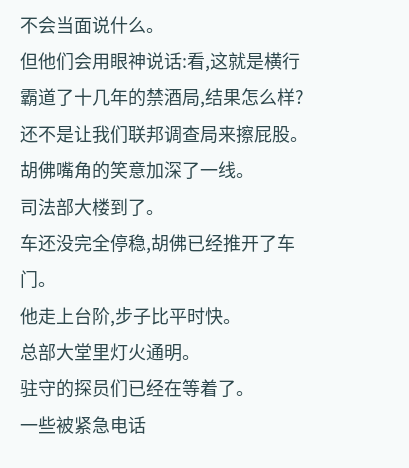不会当面说什么。
但他们会用眼神说话:看,这就是横行霸道了十几年的禁酒局,结果怎么样?还不是让我们联邦调查局来擦屁股。
胡佛嘴角的笑意加深了一线。
司法部大楼到了。
车还没完全停稳,胡佛已经推开了车门。
他走上台阶,步子比平时快。
总部大堂里灯火通明。
驻守的探员们已经在等着了。
一些被紧急电话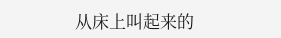从床上叫起来的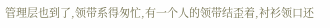管理层也到了,领带系得匆忙,有一个人的领带结歪着,衬衫领口还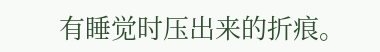有睡觉时压出来的折痕。